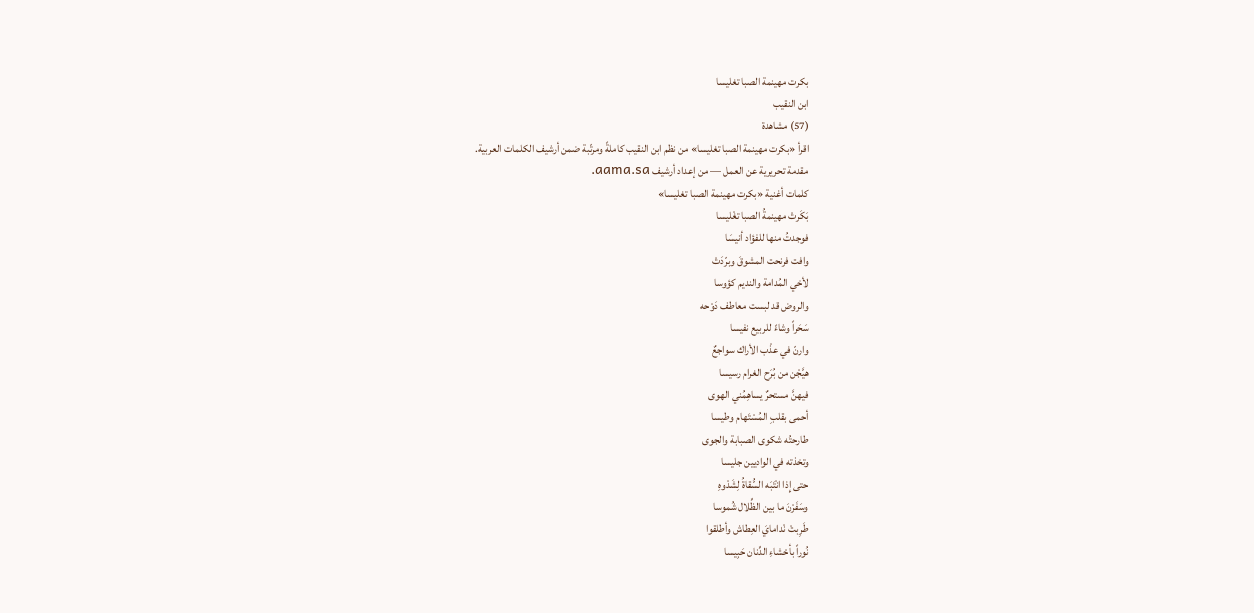بكرت مهينمة الصبا تغليسا
ابن النقيب
(57) مشاهدة
اقرأ «بكرت مهينمة الصبا تغليسا» من نظم ابن النقيب كاملةً ومرتّبة ضمن أرشيف الكلمات العربية.
مقدمة تحريرية عن العمل — من إعداد أرشيف aama.sa.
كلمات أغنية «بكرت مهينمة الصبا تغليسا»
بَكَرتْ مهينمةُ الصبا تغْليسا
فوجدتُ منها للفؤاد أنيسَا
وافت فرنحت المشوقَ وبرّدَتْ
لأخي المُدامة والنديم كؤوسا
والروض قد لبست معاطف دَوْحه
سَحَراً وشاءً للربيع نفيسا
وارنّ في عذْب الأراك سواجعٌ
هيَّجْن من بُرَح الغرام رسيسا
فيهنَّ مستحرٌ يساهِمُني الهوى
أحمى بقلبِ المُسْتَهام وطيسا
طارحتُه شكوى الصبابة والجوى
وتخذته في الواديين جليسا
حتى إِذا انْتَبَه السُّقاةُ لِشَدْوهِ
وسَفَرْنَ ما بين الظِّلال شُموسا
طَرِبتْ نْدامايَ العِطاش وأطلقوا
نُوراً بأحْشاءِ الدِّنان حَبِيسا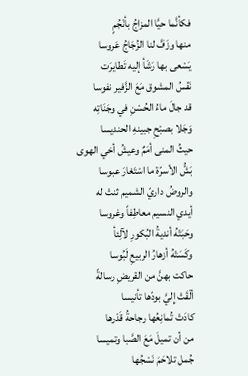فكأنَّما حيَّا المزاجُ بأنْجُمٍ
منها وزَفَّ لنا الزُجَاجُ عَروسا
يَسْعى بها رَشَأ إليه تَطايرَت
نَفْسُ المشوق مَعَ الزَّفير نفوسا
قد جالَ ماءُ الحُسْنِ في وجَنَاتِه
وَجَلا بصبْحِ جبينهِ الحنديسا
حيثُ المنى أمَمٌ وعيشُ أخي الهوى
بَشُّ الأسرّة ما اسْتَغارَ عبوسا
والروضُ داريّ الشميم ثنتْ له
أيدي النسيم معاطِفاً وغروسا
وحَبَتْهُ أنديةُ البُكورِ لآلِئأ
وكَسَتْهُ أزهارُ الربيعِ لَبُوسا
حاكت بهنَّ من القريضِ رسالةً
ألْقَتْ إِليَّ بودّها تأنيسا
كادَتْ تُمانِعُها رجاحةُ قَدْرها
من أن تميلَ مَعَ الصَّبا وتميسا
جُمل تلاحَمَ نَسْجُها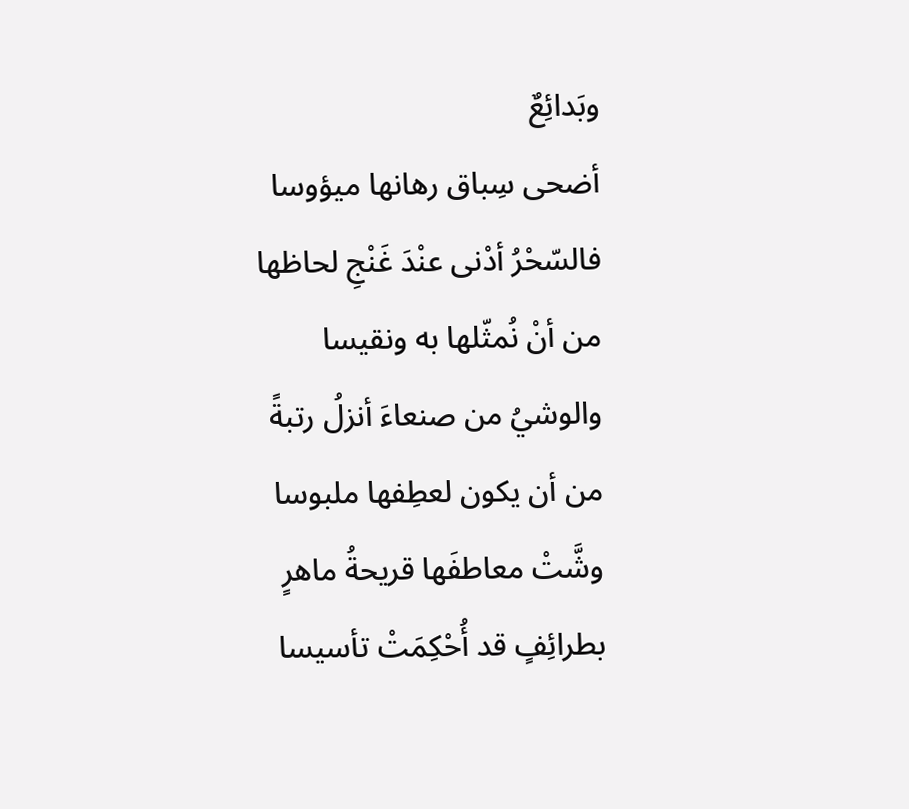وبَدائِعٌ
أضحى سِباق رهانها ميؤوسا
فالسّحْرُ أدْنى عنْدَ غَنْجِ لحاظها
من أنْ نُمثّلها به ونقيسا
والوشيُ من صنعاءَ أنزلُ رتبةً
من أن يكون لعطِفها ملبوسا
وشَّتْ معاطفَها قريحةُ ماهرٍ
بطرائِفٍ قد أُحْكِمَتْ تأسيسا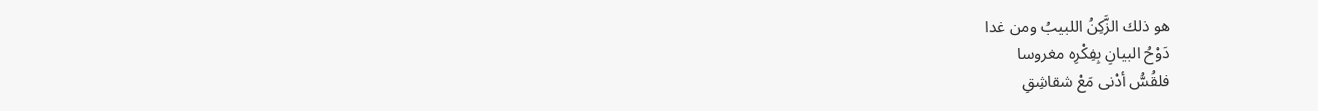هو ذلك الزَّكِنُ اللبيبُ ومن غدا
دَوْحُ البيانِ بِفِكْرِه مغروسا
فلقُسُّ أدْنى مَعْ شقاشِقِ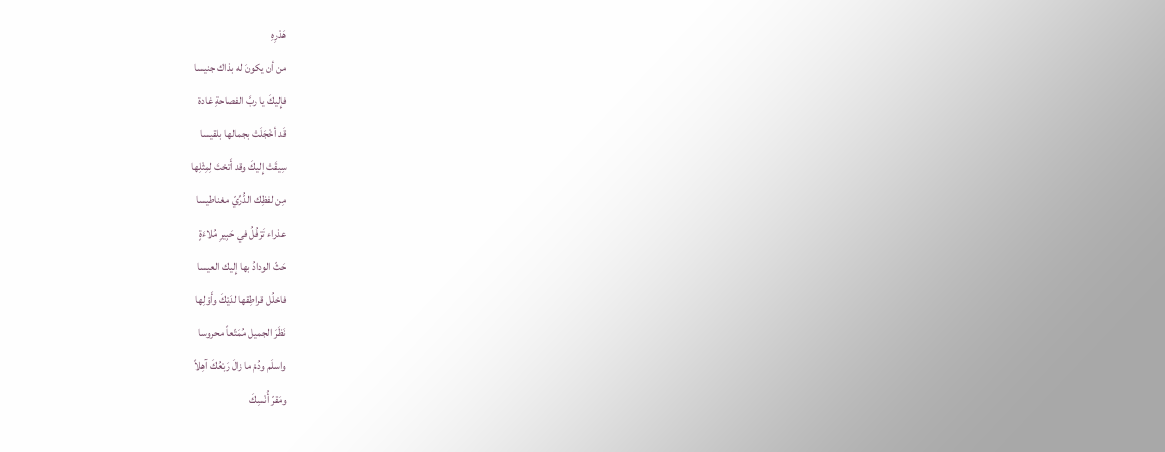هَدْرِهِ
من أن يكونَ له بذاك جنيسا
فإِليكَ يا ربَّ الفصاحةِ غادة
قَد أخْجَلَتْ بجمالها بلقيسا
سِيقَتْ إِليكَ وقد أَتحْتَ لِمِثْلِها
مِن لفظِك الدُّرِّيّ مغناطيسا
عذراء تَرْفُلُ في حَبِيرِ مُلاءَةٍ
حَثّ الودادُ بها إِليك العيسا
فاحْلُل قراطِقها لدَيْكَ وأَوْلِها
نَظَرَ الجميل مُمَتّعاً محروسا
واسلَم ودُمْ ما زالَ رَبْعُكَ آهِلاً
ومَقرّ أُنْسِكَ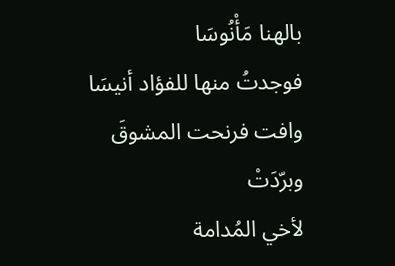بالهنا مَأْنُوسَا
فوجدتُ منها للفؤاد أنيسَا
وافت فرنحت المشوقَ وبرّدَتْ
لأخي المُدامة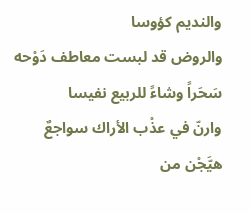والنديم كؤوسا
والروض قد لبست معاطف دَوْحه
سَحَراً وشاءً للربيع نفيسا
وارنّ في عذْب الأراك سواجعٌ
هيَّجْن من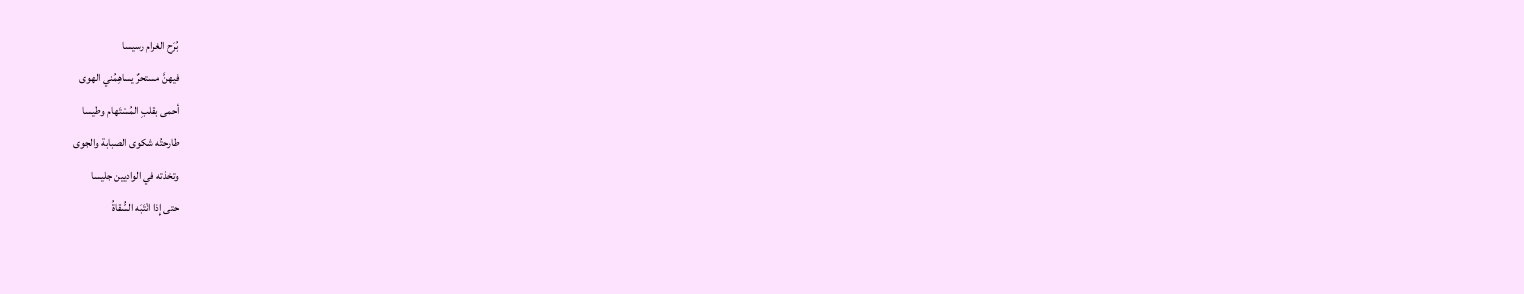بُرَح الغرام رسيسا
فيهنَّ مستحرٌ يساهِمُني الهوى
أحمى بقلبِ المُسْتَهام وطيسا
طارحتُه شكوى الصبابة والجوى
وتخذته في الواديين جليسا
حتى إِذا انْتَبَه السُّقاةُ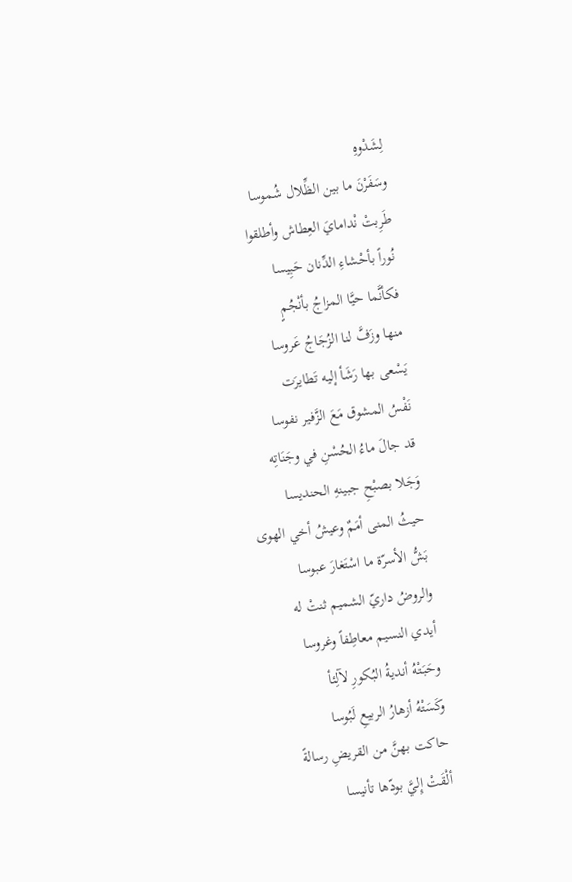لِشَدْوهِ
وسَفَرْنَ ما بين الظِّلال شُموسا
طَرِبتْ نْدامايَ العِطاش وأطلقوا
نُوراً بأحْشاءِ الدِّنان حَبِيسا
فكأنَّما حيَّا المزاجُ بأنْجُمٍ
منها وزَفَّ لنا الزُجَاجُ عَروسا
يَسْعى بها رَشَأ إليه تَطايرَت
نَفْسُ المشوق مَعَ الزَّفير نفوسا
قد جالَ ماءُ الحُسْنِ في وجَنَاتِه
وَجَلا بصبْحِ جبينهِ الحنديسا
حيثُ المنى أمَمٌ وعيشُ أخي الهوى
بَشُّ الأسرّة ما اسْتَغارَ عبوسا
والروضُ داريّ الشميم ثنتْ له
أيدي النسيم معاطِفاً وغروسا
وحَبَتْهُ أنديةُ البُكورِ لآلِئأ
وكَسَتْهُ أزهارُ الربيعِ لَبُوسا
حاكت بهنَّ من القريضِ رسالةً
ألْقَتْ إِليَّ بودّها تأنيسا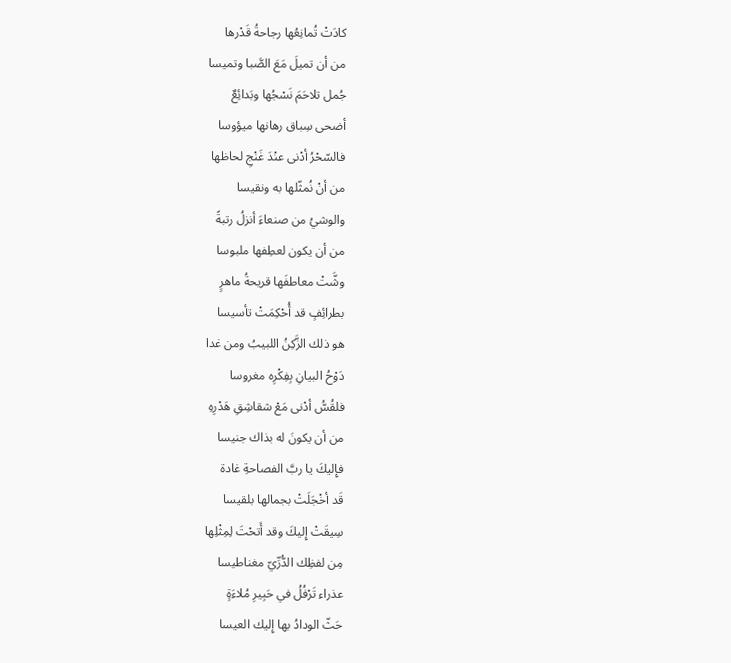كادَتْ تُمانِعُها رجاحةُ قَدْرها
من أن تميلَ مَعَ الصَّبا وتميسا
جُمل تلاحَمَ نَسْجُها وبَدائِعٌ
أضحى سِباق رهانها ميؤوسا
فالسّحْرُ أدْنى عنْدَ غَنْجِ لحاظها
من أنْ نُمثّلها به ونقيسا
والوشيُ من صنعاءَ أنزلُ رتبةً
من أن يكون لعطِفها ملبوسا
وشَّتْ معاطفَها قريحةُ ماهرٍ
بطرائِفٍ قد أُحْكِمَتْ تأسيسا
هو ذلك الزَّكِنُ اللبيبُ ومن غدا
دَوْحُ البيانِ بِفِكْرِه مغروسا
فلقُسُّ أدْنى مَعْ شقاشِقِ هَدْرِهِ
من أن يكونَ له بذاك جنيسا
فإِليكَ يا ربَّ الفصاحةِ غادة
قَد أخْجَلَتْ بجمالها بلقيسا
سِيقَتْ إِليكَ وقد أَتحْتَ لِمِثْلِها
مِن لفظِك الدُّرِّيّ مغناطيسا
عذراء تَرْفُلُ في حَبِيرِ مُلاءَةٍ
حَثّ الودادُ بها إِليك العيسا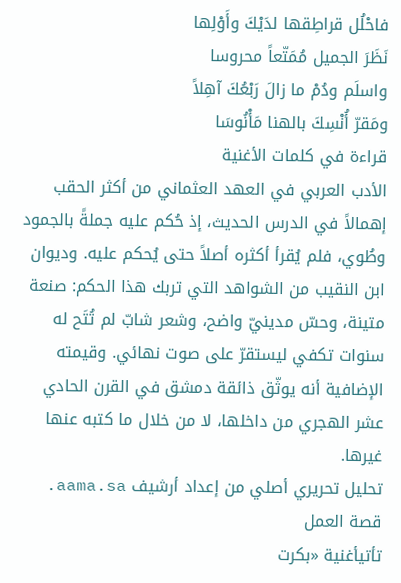فاحْلُل قراطِقها لدَيْكَ وأَوْلِها
نَظَرَ الجميل مُمَتّعاً محروسا
واسلَم ودُمْ ما زالَ رَبْعُكَ آهِلاً
ومَقرّ أُنْسِكَ بالهنا مَأْنُوسَا
قراءة في كلمات الأغنية
الأدب العربي في العهد العثماني من أكثر الحقب إهمالاً في الدرس الحديث، إذ حُكم عليه جملةً بالجمود وطُوي، فلم يُقرأ أكثره أصلاً حتى يُحكم عليه. وديوان ابن النقيب من الشواهد التي تربك هذا الحكم: صنعة متينة، وحسّ مدينيّ واضح، وشعر شابّ لم تُتَح له سنوات تكفي ليستقرّ على صوت نهائي. وقيمته الإضافية أنه يوثّق ذائقة دمشق في القرن الحادي عشر الهجري من داخلها، لا من خلال ما كتبه عنها غيرها.
تحليل تحريري أصلي من إعداد أرشيف aama.sa.
قصة العمل
تأتيأغنية «بكرت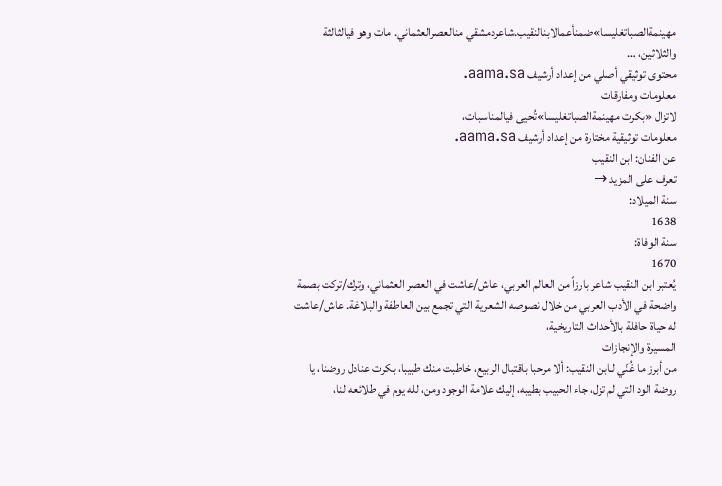مهينمةالصباتغليسا»ضمنأعمالابنالنقيب.شاعردمشقي منالعصرالعثماني. مات وهو فيالثالثة والثلاثين، …
محتوى توثيقي أصلي من إعداد أرشيف aama.sa.
معلومات ومفارقات
لاتزال «بكرت مهينمةالصباتغليسا»تُحيى فيالمناسبات،
معلومات توثيقية مختارة من إعداد أرشيف aama.sa.
عن الفنان: ابن النقيب
تعرف على المزيد →
سنة الميلاد:
1638
سنة الوفاة:
1670
يُعتبر ابن النقيب شاعر بارزاً من العالم العربي، عاش/عاشت في العصر العثماني، وترك/تركت بصمة واضحة في الأدب العربي من خلال نصوصه الشعرية التي تجمع بين العاطفة والبلاغة. عاش/عاشت له حياة حافلة بالأحداث التاريخية،
المسيرة والإنجازات
من أبرز ما غُنّي لـابن النقيب: ألا مرحبا باقتبال الربيع، خاطبت منك طبيبا، بكرت عنادل روضنا، يا روضة الود التي لم تزل، جاء الحبيب بطيبه، إليك علامة الوجود ومن، لله يوم في طلائعه لنا،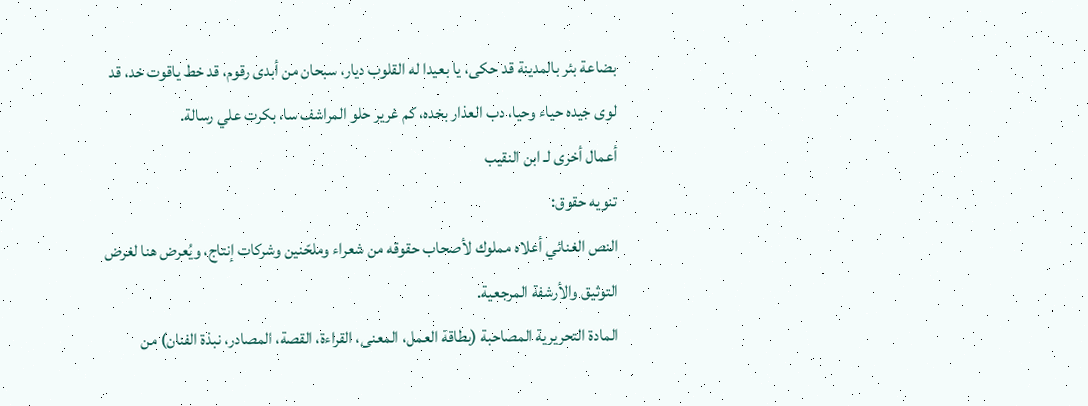بضاعة بئر بالمدينة قد حكى، يا بعيدا له القلوب ديار، سبحان من أبدى رقوم، قد خط ياقوت خد، قد لوى جيده حياء وحيا، دب العذار بخده، كم غرير حلو المراشف سا، بكرت علي رسالة.
أعمال أخرى لـ ابن النقيب
تنويه حقوق:
النص الغنائي أعلاه مملوك لأصحاب حقوقه من شعراء وملحّنين وشركات إنتاج، ويُعرض هنا لغرض التوثيق والأرشفة المرجعية.
المادة التحريرية المصاحبة (بطاقة العمل، المعنى، القراءة، القصة، المصادر، نبذة الفنان) من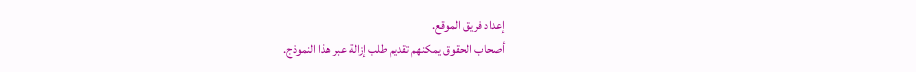إعداد فريق الموقع.
أصحاب الحقوق يمكنهم تقديم طلب إزالة عبر هذا النموذج.